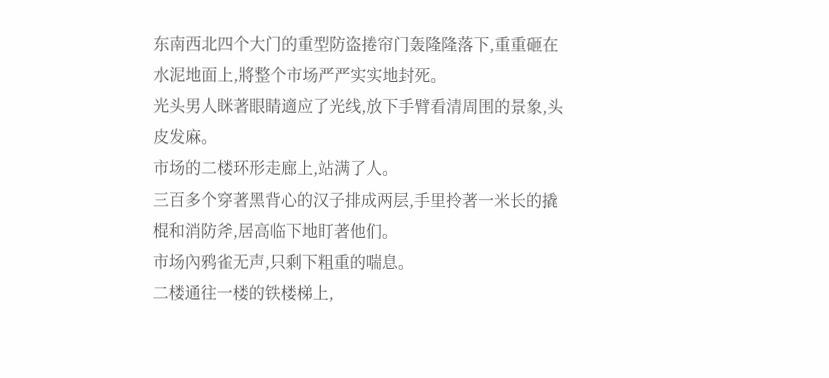东南西北四个大门的重型防盗捲帘门轰隆隆落下,重重砸在水泥地面上,將整个市场严严实实地封死。
光头男人眯著眼睛適应了光线,放下手臂看清周围的景象,头皮发麻。
市场的二楼环形走廊上,站满了人。
三百多个穿著黑背心的汉子排成两层,手里拎著一米长的撬棍和消防斧,居高临下地盯著他们。
市场內鸦雀无声,只剩下粗重的喘息。
二楼通往一楼的铁楼梯上,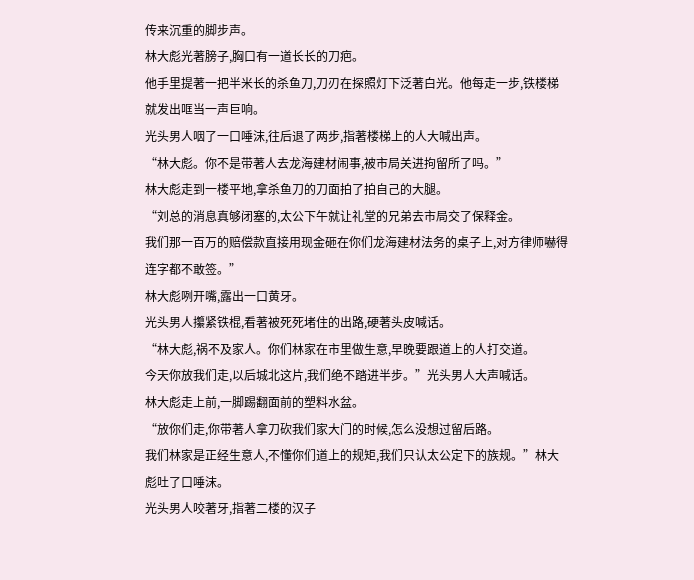传来沉重的脚步声。
林大彪光著膀子,胸口有一道长长的刀疤。
他手里提著一把半米长的杀鱼刀,刀刃在探照灯下泛著白光。他每走一步,铁楼梯就发出哐当一声巨响。
光头男人咽了一口唾沫,往后退了两步,指著楼梯上的人大喊出声。
“林大彪。你不是带著人去龙海建材闹事,被市局关进拘留所了吗。”
林大彪走到一楼平地,拿杀鱼刀的刀面拍了拍自己的大腿。
“刘总的消息真够闭塞的,太公下午就让礼堂的兄弟去市局交了保释金。
我们那一百万的赔偿款直接用现金砸在你们龙海建材法务的桌子上,对方律师嚇得连字都不敢签。”
林大彪咧开嘴,露出一口黄牙。
光头男人攥紧铁棍,看著被死死堵住的出路,硬著头皮喊话。
“林大彪,祸不及家人。你们林家在市里做生意,早晚要跟道上的人打交道。
今天你放我们走,以后城北这片,我们绝不踏进半步。”光头男人大声喊话。
林大彪走上前,一脚踢翻面前的塑料水盆。
“放你们走,你带著人拿刀砍我们家大门的时候,怎么没想过留后路。
我们林家是正经生意人,不懂你们道上的规矩,我们只认太公定下的族规。”林大彪吐了口唾沫。
光头男人咬著牙,指著二楼的汉子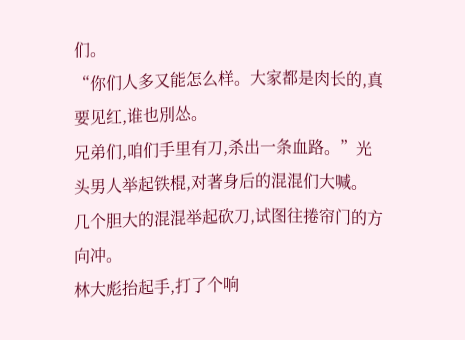们。
“你们人多又能怎么样。大家都是肉长的,真要见红,谁也別怂。
兄弟们,咱们手里有刀,杀出一条血路。”光头男人举起铁棍,对著身后的混混们大喊。
几个胆大的混混举起砍刀,试图往捲帘门的方向冲。
林大彪抬起手,打了个响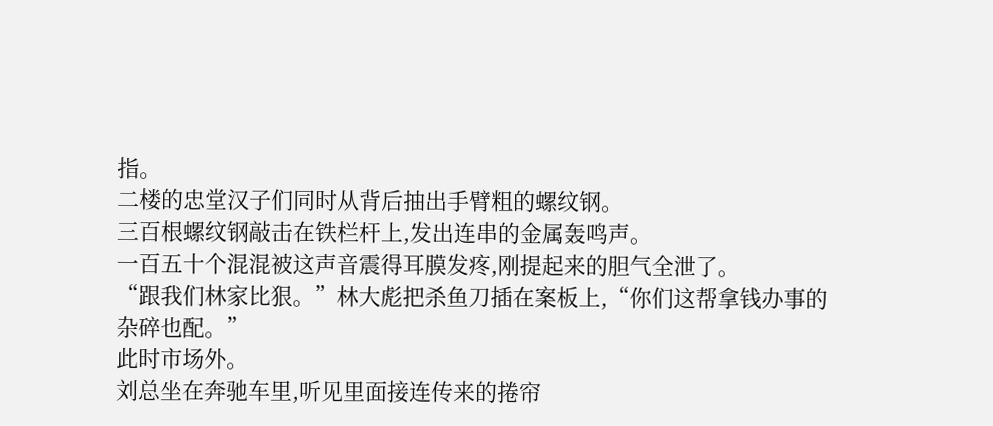指。
二楼的忠堂汉子们同时从背后抽出手臂粗的螺纹钢。
三百根螺纹钢敲击在铁栏杆上,发出连串的金属轰鸣声。
一百五十个混混被这声音震得耳膜发疼,刚提起来的胆气全泄了。
“跟我们林家比狠。”林大彪把杀鱼刀插在案板上,“你们这帮拿钱办事的杂碎也配。”
此时市场外。
刘总坐在奔驰车里,听见里面接连传来的捲帘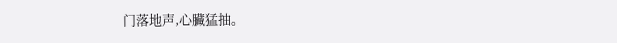门落地声,心臟猛抽。